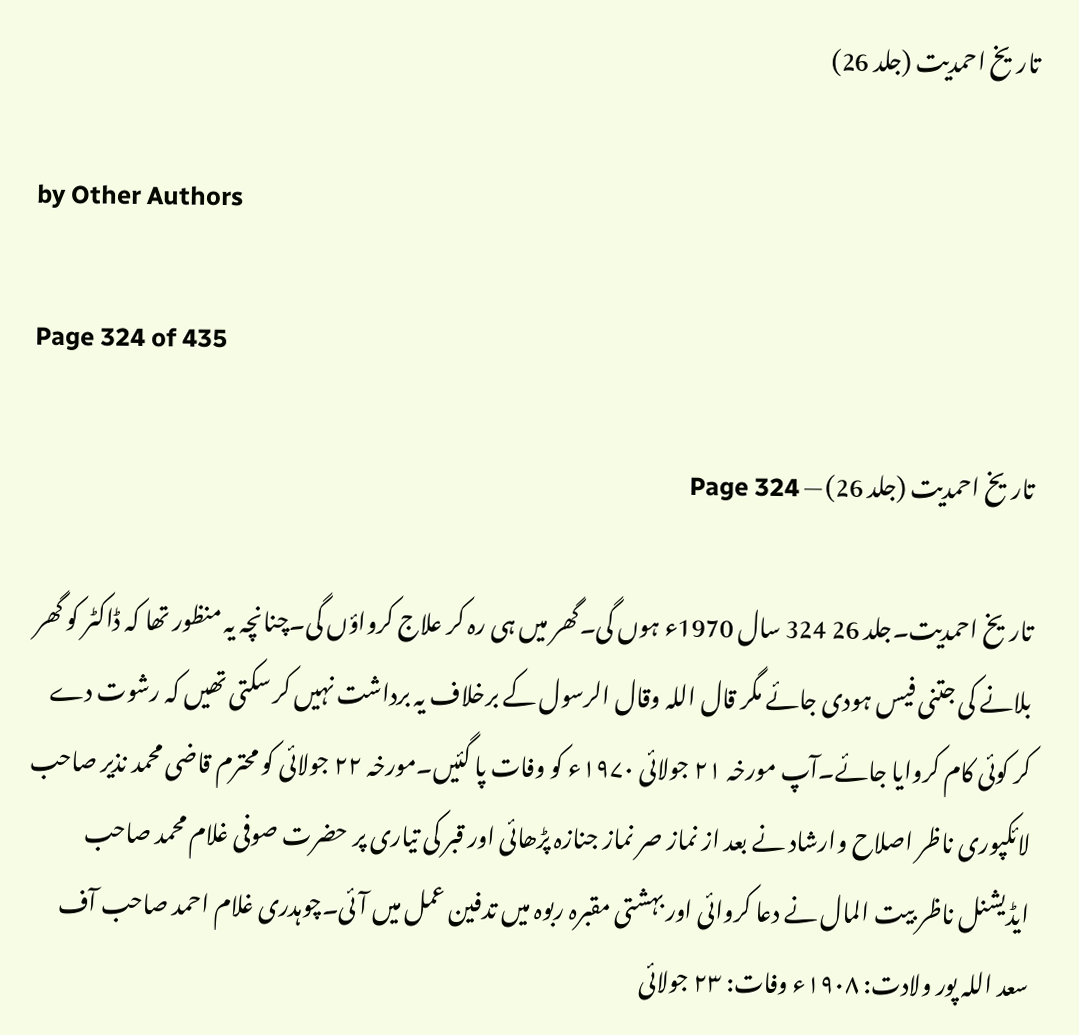تاریخ احمدیت (جلد 26)

by Other Authors

Page 324 of 435

تاریخ احمدیت (جلد 26) — Page 324

تاریخ احمدیت۔جلد 26 324 سال 1970ء ہوں گی۔گھر میں ہی رہ کر علاج کرواؤں گی۔چنانچہ یہ منظور تھا کہ ڈاکٹر کو گھر بلانے کی جتنی فیس ہودی جائے مگر قال اللہ وقال الرسول کے برخلاف یہ برداشت نہیں کر سکتی تھیں کہ رشوت دے کر کوئی کام کروایا جائے۔آپ مورخہ ۲۱ جولائی ۱۹۷۰ء کو وفات پا گئیں۔مورخہ ۲۲ جولائی کو محترم قاضی محمد نذیر صاحب لائکپوری ناظر اصلاح وارشاد نے بعد از نماز صر نماز جنازہ پڑھائی اور قبر کی تیاری پر حضرت صوفی غلام محمد صاحب ایڈیشنل ناظر بیت المال نے دعا کروائی اور بہشتی مقبرہ ربوہ میں تدفین عمل میں آئی۔چوہدری غلام احمد صاحب آف سعد اللہ پور ولادت: ۱۹۰۸ء وفات: ۲۳ جولائی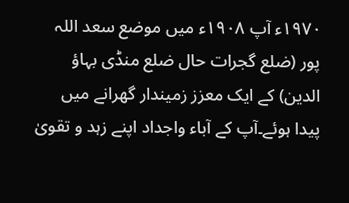۱۹۷۰ء آپ ۱۹۰۸ء میں موضع سعد اللہ پور (ضلع گجرات حال ضلع منڈی بہاؤ الدین) کے ایک معزز زمیندار گھرانے میں پیدا ہوئے۔آپ کے آباء واجداد اپنے زہد و تقویٰ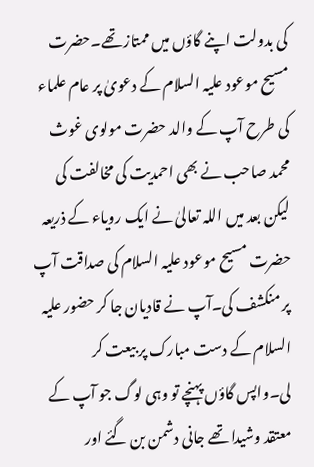کی بدولت اپنے گاؤں میں ممتاز تھے۔حضرت مسیح موعود علیہ السلام کے دعویٰ پر عام علماء کی طرح آپ کے والد حضرت مولوی غوث محمد صاحب نے بھی احمدیت کی مخالفت کی لیکن بعد میں اللہ تعالیٰ نے ایک رویاء کے ذریعہ حضرت مسیح موعود علیہ السلام کی صداقت آپ پر منکشف کی۔آپ نے قادیان جا کر حضور علیہ السلام کے دست مبارک پر بیعت کر لی۔واپس گاؤں پہنچے تو وہی لوگ جو آپ کے معتقد وشیدا تھے جانی دشمن بن گئے اور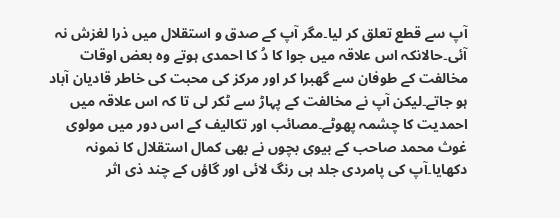آپ سے قطع تعلق کر لیا۔مگر آپ کے صدق و استقلال میں ذرا لغزش نہ آئی۔حالانکہ اس علاقہ میں جوا کا دُ کا احمدی ہوتے وہ بعض اوقات مخالفت کے طوفان سے گھبرا کر اور مرکز کی محبت کی خاطر قادیان آباد ہو جاتے۔لیکن آپ نے مخالفت کے پہاڑ سے ٹکر لی تا کہ اس علاقہ میں احمدیت کا چشمہ پھوٹے۔مصائب اور تکالیف کے اس دور میں مولوی غوث محمد صاحب کے بیوی بچوں نے بھی کمال استقلال کا نمونہ دکھایا۔آپ کی پامردی جلد ہی رنگ لائی اور گاؤں کے چند ذی اثر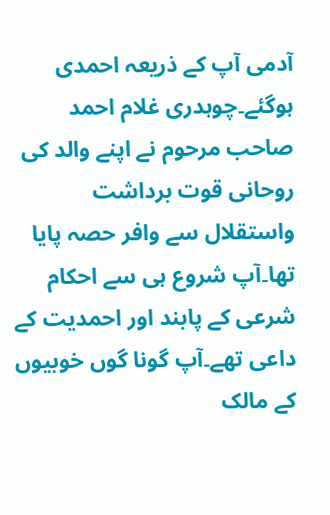آدمی آپ کے ذریعہ احمدی ہوگئے۔چوہدری غلام احمد صاحب مرحوم نے اپنے والد کی روحانی قوت برداشت واستقلال سے وافر حصہ پایا تھا۔آپ شروع ہی سے احکام شرعی کے پابند اور احمدیت کے داعی تھے۔آپ گونا گوں خوبیوں کے مالک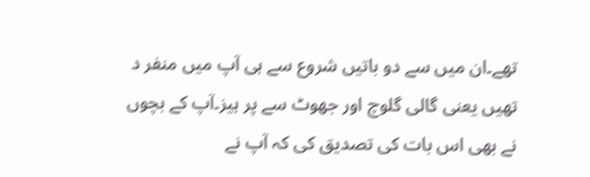تھے۔ان میں سے دو باتیں شروع سے ہی آپ میں منفر د تھیں یعنی گالی گلوچ اور جھوٹ سے پر ہیز۔آپ کے بچوں نے بھی اس بات کی تصدیق کی کہ آپ نے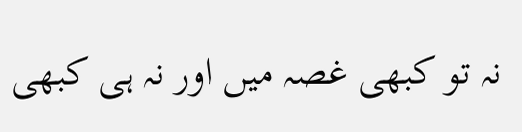نہ تو کبھی غصہ میں اور نہ ہی کبھی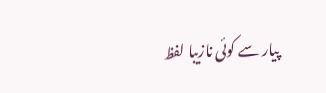پیار سے کوئی نازیبا لفظ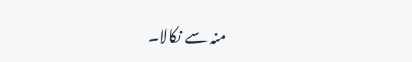منہ سے نکالا۔